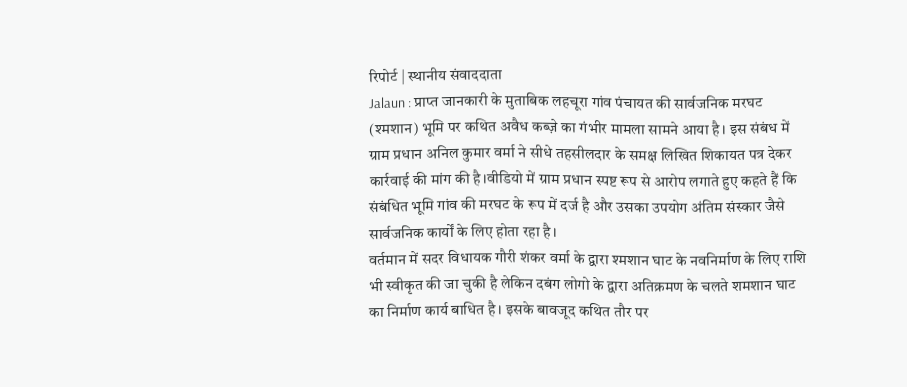रिपोर्ट | स्थानीय संवाददाता
Jalaun : प्राप्त जानकारी के मुताबिक लहचूरा गांव पंचायत की सार्वजनिक मरघट (श्मशान) भूमि पर कथित अवैध कब्ज़े का गंभीर मामला सामने आया है। इस संबंध में ग्राम प्रधान अनिल कुमार वर्मा ने सीधे तहसीलदार के समक्ष लिखित शिकायत पत्र देकर कार्रवाई की मांग की है।वीडियो में ग्राम प्रधान स्पष्ट रूप से आरोप लगाते हुए कहते हैं कि संबंधित भूमि गांव की मरघट के रूप में दर्ज है और उसका उपयोग अंतिम संस्कार जैसे सार्वजनिक कार्यों के लिए होता रहा है।
वर्तमान में सदर विधायक गौरी शंकर वर्मा के द्वारा श्मशान घाट के नवनिर्माण के लिए राशि भी स्वीकृत की जा चुकी है लेकिन दबंग लोगो के द्वारा अतिक्रमण के चलते शमशान घाट का निर्माण कार्य बाधित है। इसके बावजूद कथित तौर पर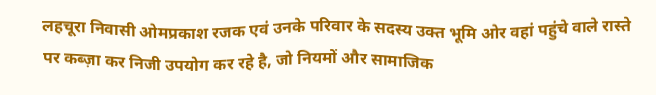लहचूरा निवासी ओमप्रकाश रजक एवं उनके परिवार के सदस्य उक्त भूमि ओर वहां पहुंचे वाले रास्ते पर कब्ज़ा कर निजी उपयोग कर रहे है, जो नियमों और सामाजिक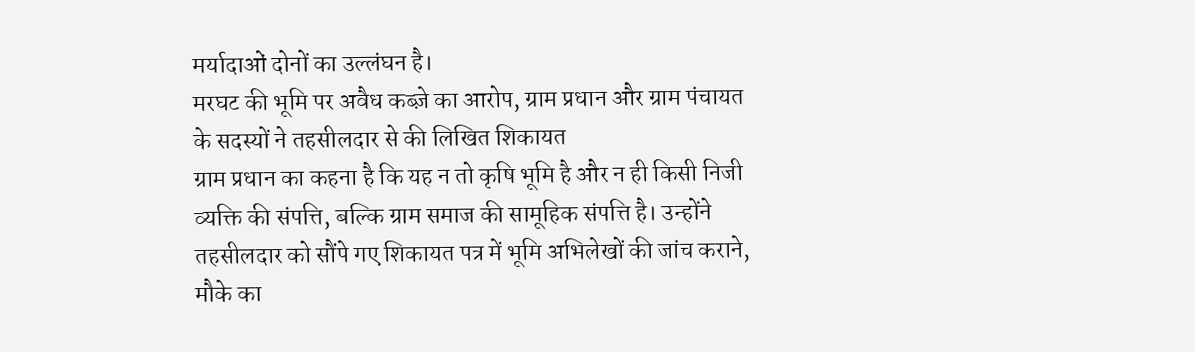मर्यादाओं दोनों का उल्लंघन है।
मरघट की भूमि पर अवैध कब्ज़े का आरोप, ग्राम प्रधान और ग्राम पंचायत के सदस्यों ने तहसीलदार से की लिखित शिकायत
ग्राम प्रधान का कहना है कि यह न तो कृषि भूमि है और न ही किसी निजी व्यक्ति की संपत्ति, बल्कि ग्राम समाज की सामूहिक संपत्ति है। उन्होंने तहसीलदार को सौंपे गए शिकायत पत्र में भूमि अभिलेखों की जांच कराने, मौके का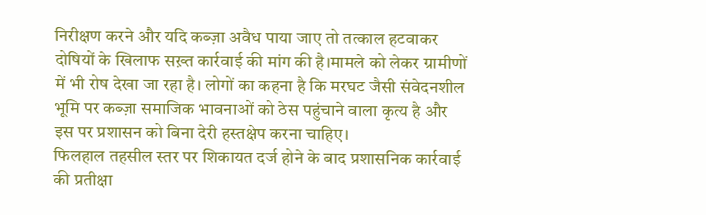निरीक्षण करने और यदि कब्ज़ा अवैध पाया जाए तो तत्काल हटवाकर दोषियों के खिलाफ सख़्त कार्रवाई की मांग की है।मामले को लेकर ग्रामीणों में भी रोष देखा जा रहा है। लोगों का कहना है कि मरघट जैसी संवेदनशील भूमि पर कब्ज़ा समाजिक भावनाओं को ठेस पहुंचाने वाला कृत्य है और इस पर प्रशासन को बिना देरी हस्तक्षेप करना चाहिए।
फिलहाल तहसील स्तर पर शिकायत दर्ज होने के बाद प्रशासनिक कार्रवाई की प्रतीक्षा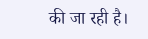की जा रही है।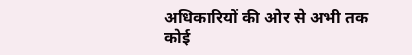अधिकारियों की ओर से अभी तक कोई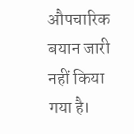औपचारिक बयान जारी नहीं किया गया है।